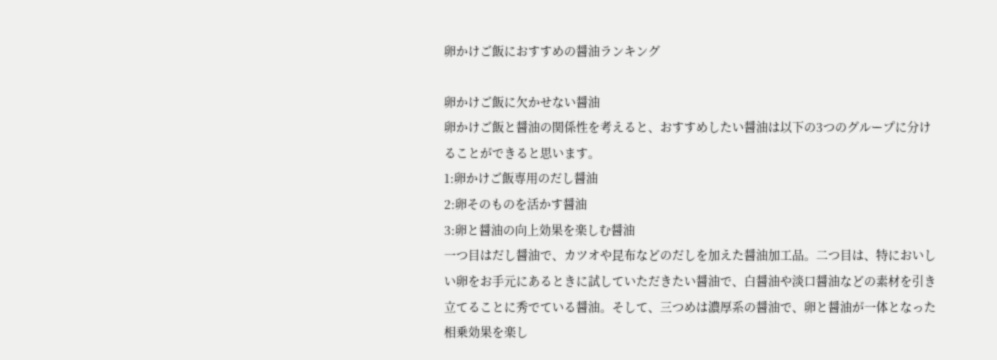卵かけご飯におすすめの醤油ランキング

卵かけご飯に欠かせない醤油
卵かけご飯と醤油の関係性を考えると、おすすめしたい醤油は以下の3つのグループに分けることができると思います。
1:卵かけご飯専用のだし醤油
2:卵そのものを活かす醤油
3:卵と醤油の向上効果を楽しむ醤油
一つ目はだし醤油で、カツオや昆布などのだしを加えた醤油加工品。二つ目は、特においしい卵をお手元にあるときに試していただきたい醤油で、白醤油や淡口醤油などの素材を引き立てることに秀でている醤油。そして、三つめは濃厚系の醤油で、卵と醤油が一体となった相乗効果を楽し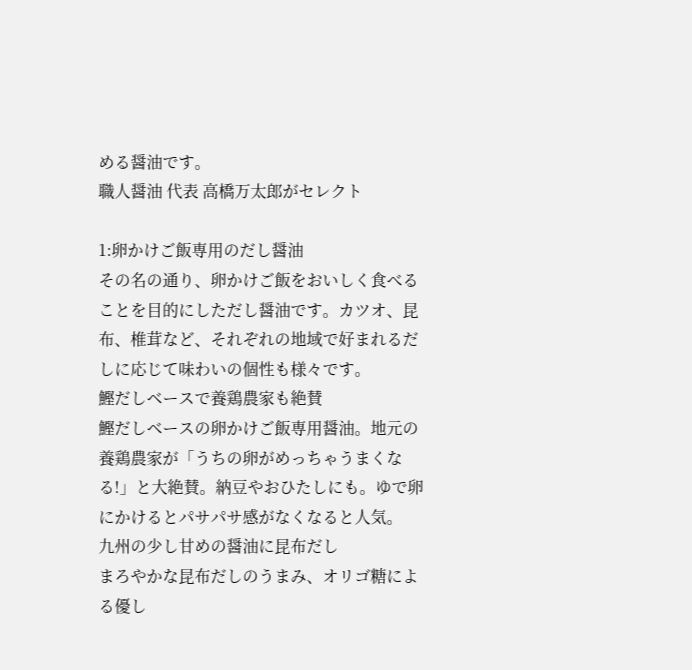める醤油です。
職人醤油 代表 高橋万太郎がセレクト

1:卵かけご飯専用のだし醤油
その名の通り、卵かけご飯をおいしく食べることを目的にしただし醤油です。カツオ、昆布、椎茸など、それぞれの地域で好まれるだしに応じて味わいの個性も様々です。
鰹だしベースで養鶏農家も絶賛
鰹だしベースの卵かけご飯専用醤油。地元の養鶏農家が「うちの卵がめっちゃうまくなる!」と大絶賛。納豆やおひたしにも。ゆで卵にかけるとパサパサ感がなくなると人気。
九州の少し甘めの醤油に昆布だし
まろやかな昆布だしのうまみ、オリゴ糖による優し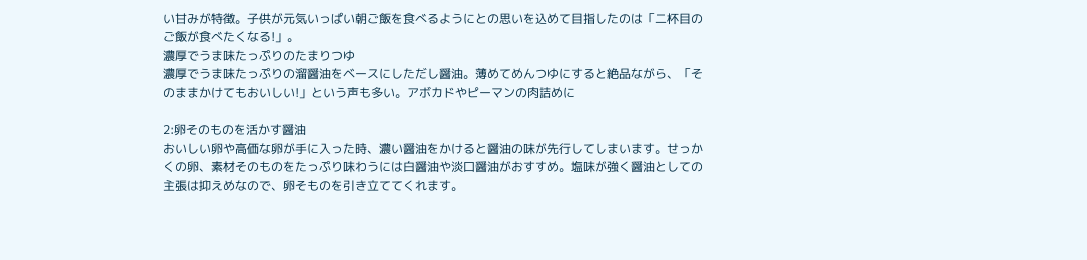い甘みが特徴。子供が元気いっぱい朝ご飯を食べるようにとの思いを込めて目指したのは「二杯目のご飯が食べたくなる!」。
濃厚でうま味たっぷりのたまりつゆ
濃厚でうま味たっぷりの溜醤油をベースにしただし醤油。薄めてめんつゆにすると絶品ながら、「そのままかけてもおいしい!」という声も多い。アボカドやピーマンの肉詰めに

2:卵そのものを活かす醤油
おいしい卵や高価な卵が手に入った時、濃い醤油をかけると醤油の味が先行してしまいます。せっかくの卵、素材そのものをたっぷり味わうには白醤油や淡口醤油がおすすめ。塩味が強く醤油としての主張は抑えめなので、卵そものを引き立ててくれます。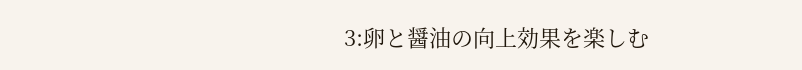3:卵と醤油の向上効果を楽しむ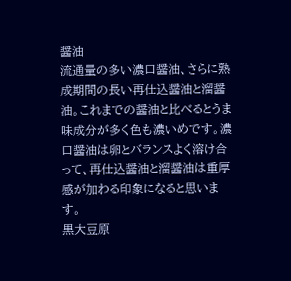醤油
流通量の多い濃口醤油、さらに熟成期間の長い再仕込醤油と溜醤油。これまでの醤油と比べるとうま味成分が多く色も濃いめです。濃口醤油は卵とバランスよく溶け合って、再仕込醤油と溜醤油は重厚感が加わる印象になると思います。
黒大豆原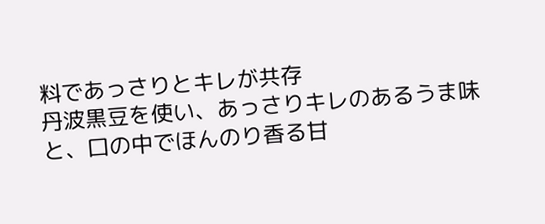料であっさりとキレが共存
丹波黒豆を使い、あっさりキレのあるうま味と、口の中でほんのり香る甘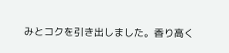みとコクを引き出しました。香り高く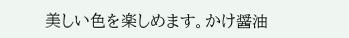美しい色を楽しめます。かけ醤油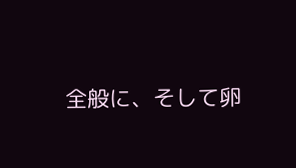全般に、そして卵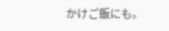かけご飯にも。